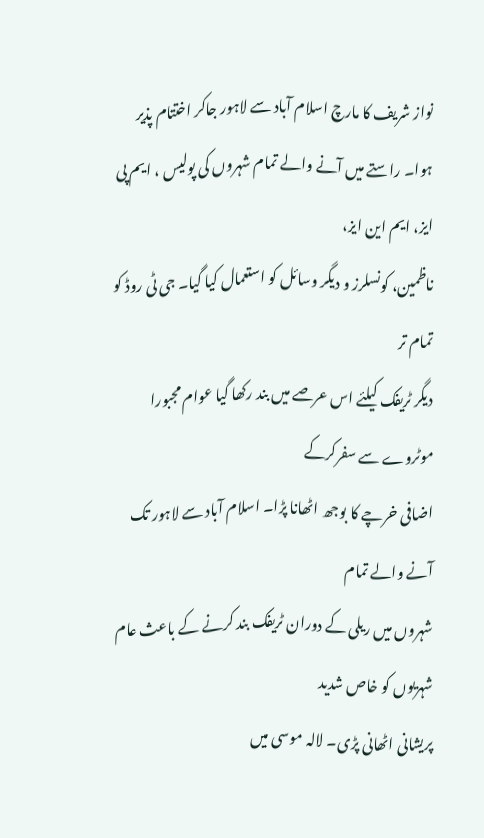نواز شریف کا مارچ اسلام آباد سے لاہور جاکر اختتام پذیر
ہوا۔ راستے میں آنے والے تمام شہروں کی پولیس ، ایم پی ایز، ایم این ایز،
ناظمین، کونسلرز و دیگر وسائل کو استعمال کیا گیا۔ جی ٹی روڈ کو تمام تر
دیگر ٹریفک کیلئے اس عرصے میں بند رکھا گیا عوام مجبورا موٹروے سے سفرکرکے
اضافی خرچے کا بوجھ اٹھانا پڑا۔ اسلام آباد سے لاہور تک آنے والے تمام
شہروں میں ریلی کے دوران ٹریفک بند کرنے کے باعث عام شہریوں کو خاص شدید
پریشانی اٹھانی پڑی۔ لالہ موسی میں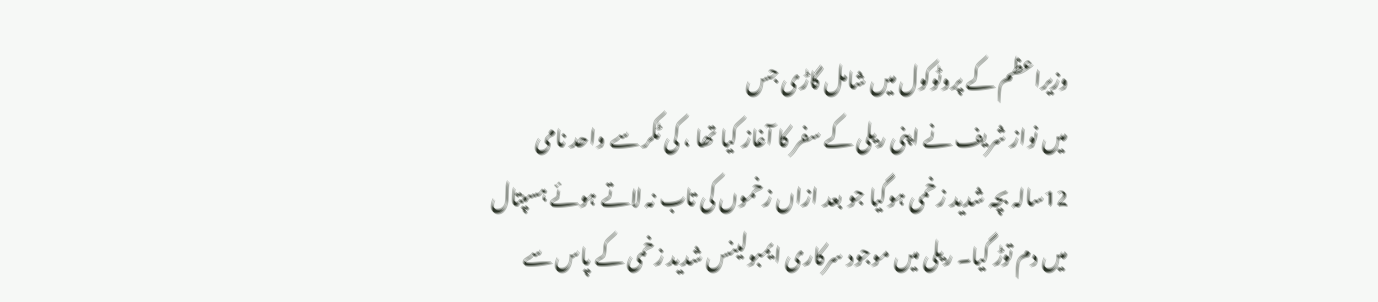وزیراعظم کے پروٹوکول میں شامل گاڑی جس
میں نواز شریف نے اپنی ریلی کے سفر کا آغاز کیا تھا ، کی ٹکر سے واحد نامی
12سالہ بچہ شدید زخمی ہوگیا جو بعد ازاں زخموں کی تاب نہ لاتے ہوئے ہسپتال
میں دم توڑ گیا۔ ریلی میں موجود سرکاری ایمبولینس شدید زخمی کے پاس سے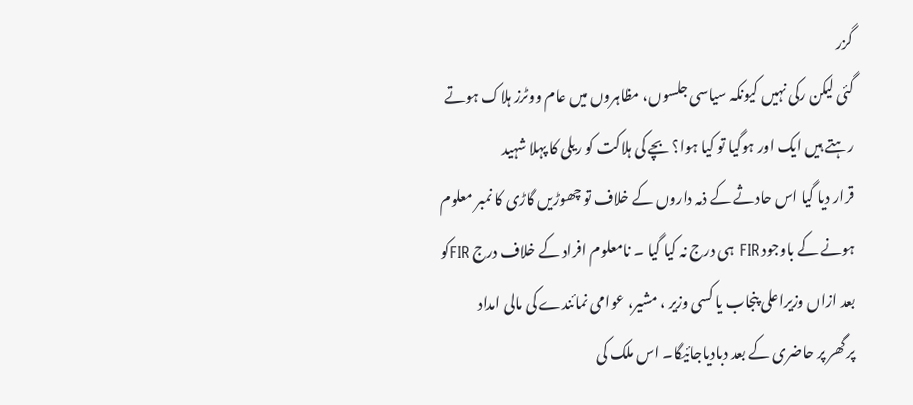گزر
گئی لیکن رکی نہیں کیونکہ سیاسی جلسوں، مظاہروں میں عام ووٹرز ہلاک ہوتے
رہتے ہیں ایک اور ہوگیا تو کیا ہوا؟ بچے کی ہلاکت کو ریلی کا پہلا شہید
قرار دیا گیا اس حادثے کے ذمہ داروں کے خلاف تو چھوڑیں گاڑی کا نمبر معلوم
ہونے کے باوجود FIR ہی درج نہ کیا گیا ۔ نامعلوم افراد کے خلاف درج FIRکو
بعد ازاں وزیراعلی پنجاب یا کسی وزیر ، مشیر، عوامی نمائندے کی مالی امداد
پر گھر پر حاضری کے بعد دبادیاجائیگا۔ اس ملک کی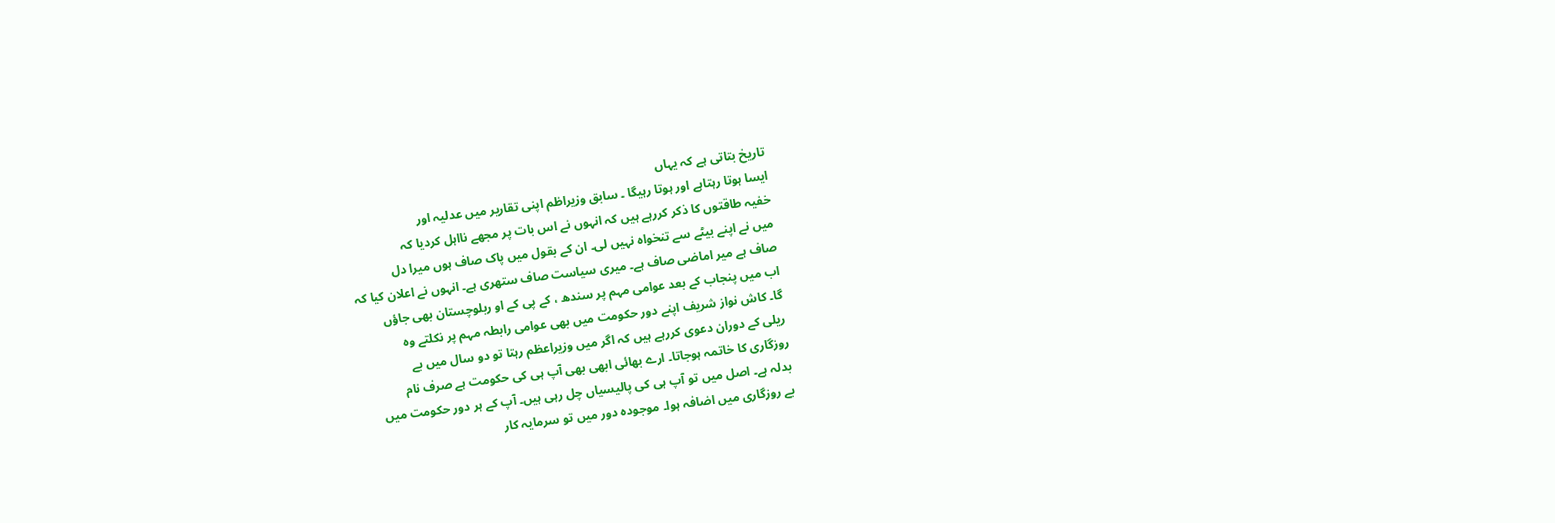تاریخ بتاتی ہے کہ یہاں
ایسا ہوتا رہتاہے اور ہوتا رہیگا ۔ سابق وزیراظم اپنی تقاریر میں عدلیہ اور
خفیہ طاقتوں کا ذکر کررہے ہیں کہ انہوں نے اس بات پر مجھے نااہل کردیا کہ
میں نے اپنے بیٹے سے تنخواہ نہیں لی۔ ان کے بقول میں پاک صاف ہوں میرا دل
صاف ہے میر اماضی صاف ہے۔ میری سیاست صاف ستھری ہے۔ انہوں نے اعلان کیا کہ
اب میں پنجاب کے بعد عوامی مہم پر سندھ ، کے پی کے او ربلوچستان بھی جاؤں
گا۔ کاش نواز شریف اپنے دور حکومت میں بھی عوامی رابطہ مہم پر نکلتے وہ
ریلی کے دوران دعوی کررہے ہیں کہ اگر میں وزیراعظم رہتا تو دو سال میں بے
روزگاری کا خاتمہ ہوجاتا۔ ارے بھائی ابھی بھی آپ ہی کی حکومت ہے صرف نام
بدلہ ہے۔ اصل میں تو آپ ہی کی پالیسیاں چل رہی ہیں۔ آپ کے ہر دور حکومت میں
بے روزگاری میں اضافہ ہوا۔ موجودہ دور میں تو سرمایہ کار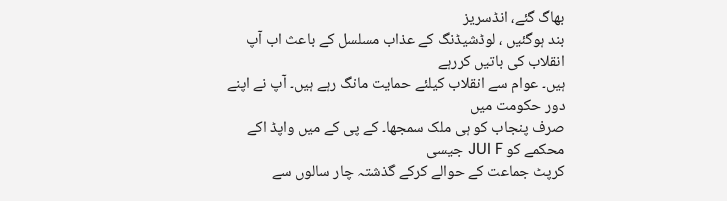بھاگ گئے، انڈسریز
بند ہوگئیں ، لوڈشیڈنگ کے عذاب مسلسل کے باعث اب آپ انقلاب کی باتیں کررہے
ہیں۔ عوام سے انقلاب کیلئے حمایت مانگ رہے ہیں۔ آپ نے اپنے دور حکومت میں
صرف پنجاب کو ہی ملک سمجھا۔ کے پی کے میں واپڈ اکے محکمے کو JUI F جیسی
کرپٹ جماعت کے حوالے کرکے گذشتہ چار سالوں سے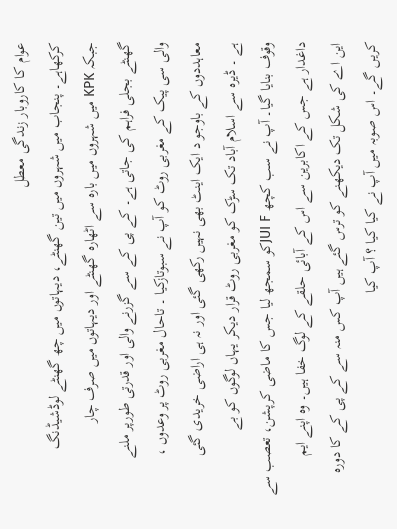عوام کا کاروبار زندگی معطل
کرکھاہے۔ پنجاب میں شہروں میں تین گھنٹے، دیہاتوں میں چھ گھنٹے لوڈشیڈنگ
جبکہ KPK میں شہروں میں بارہ سے اٹھارہ گھنٹے اور دیہاتوں میں صرف چار
گھنٹے بجلی فراہم کی جاتی ہے۔ کے پی کے سے گزرنے والی اور قدرتی طورپر ملنے
والی سی پیک کے مغربی روٹ کو آپ نے سبوتازکیا ۔ تاحال مغربی روٹ پر وعدوں ،
معاہددوں کے باوجو د ایک اینٹ بھی نہیں رکھی گئی اور نہ ہی اراضی خریدی گئی
ہے ۔ ڈیرہ سے اسلام آباد تک سڑک کو مغربی روٹ قرار دیکر یہاں لوگوں کو بے
وقوف بنایا گیا۔ آپ نے سب کچھ JUI Fکو سمجھ لیا جس کا ماضی کرپشن، تعصب سے
داغدار ہے جس کے اکابرین سے اس کے آبائی حلقے کے لوگ خفا ہیں۔ وہ اپنے ایم
این اے کی شکل تک دیکھنے کو ترس گئے ہیں آپ کس منہ سے کے پی کے کا دورہ
کریں گے۔ اس صوبہ میں آپ نے کیا کیا ؟ آپ کیا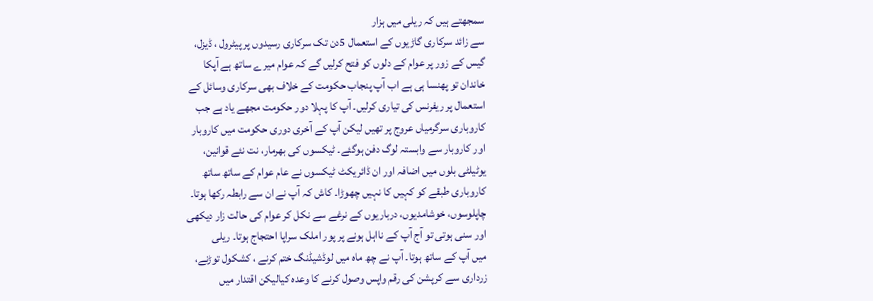سمجھتے ہیں کہ ریلی میں ہزار
سے زائد سرکاری گاڑیوں کے استعمال 5دن تک سرکاری رسیدوں پر پیٹرول ، ڈیزل،
گیس کے زور پر عوام کے دلوں کو فتح کرلیں گے کہ عوام میرے ساتھ ہے آپکا
خاندان تو پھنسا ہی ہے اب آپ پنجاب حکومت کے خلاف بھی سرکاری وسائل کے
استعمال پر ریفرنس کی تیاری کرلیں۔ آپ کا پہلا دور حکومت مجھے یاد ہے جب
کاروباری سرگرمیاں عروج پر تھیں لیکن آپ کے آخری دوری حکومت میں کاروبار
اور کاروبار سے وابستہ لوگ دفن ہوگئے۔ ٹیکسوں کی بھرمار، نت نئے قوانین،
یوٹیلٹی بلوں میں اضافہ اور ان ڈائریکٹ ٹیکسوں نے عام عوام کے ساتھ ساتھ
کاروباری طبقے کو کہیں کا نہیں چھوڑا۔ کاش کہ آپ نے ان سے رابطہ رکھا ہوتا۔
چاپلوسوں، خوشامدیوں، درباریوں کے نرغے سے نکل کر عوام کی حالت زار دیکھی
اور سنی ہوتی تو آج آپ کے نااہل ہونے پر پور املک سراپا احتجاج ہوتا۔ ریلی
میں آپ کے ساتھ ہوتا۔ آپ نے چھ ماہ میں لوڈشیڈنگ ختم کرنے ، کشکول توڑنے،
زرداری سے کرپشن کی رقم واپس وصول کرنے کا وعدہ کیالیکن اقتدار میں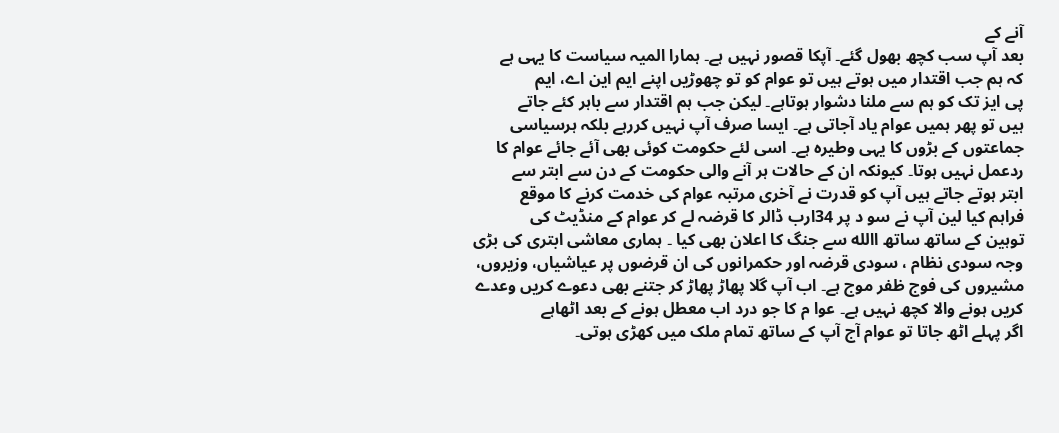آنے کے
بعد آپ سب کچھ بھول گئے۔ آپکا قصور نہیں ہے۔ ہمارا المیہ سیاست کا یہی ہے
کہ ہم جب اقتدار میں ہوتے ہیں تو عوام کو تو چھوڑیں اپنے ایم این اے، ایم
پی ایز تک کو ہم سے ملنا دشوار ہوتاہے۔ لیکن جب ہم اقتدار سے باہر کئے جاتے
ہیں تو پھر ہمیں عوام یاد آجاتی ہے۔ ایسا صرف آپ نہیں کررہے بلکہ ہرسیاسی
جماعتوں کے بڑوں کا یہی وطیرہ ہے۔ اسی لئے حکومت کوئی بھی آئے جائے عوام کا
ردعمل نہیں ہوتا۔ کیونکہ ان کے حالات ہر آنے والی حکومت کے دن سے ابتر سے
ابتر ہوتے جاتے ہیں آپ کو قدرت نے آخری مرتبہ عوام کی خدمت کرنے کا موقع
فراہم کیا لین آپ نے سو د پر 34ارب ڈالر کا قرضہ لے کر عوام کے منڈیٹ کی
توہین کے ساتھ ساتھ االله سے جنگ کا اعلان بھی کیا ۔ ہماری معاشی ابتری کی بڑی
وجہ سودی نظام ، سودی قرضہ اور حکمرانوں کی ان قرضوں پر عیاشیاں، وزیروں،
مشیروں کی فوج ظفر موج ہے۔ اب آپ گلا پھاڑ پھاڑ کر جتنے بھی دعوے کریں وعدے
کریں ہونے والا کچھ نہیں ہے۔ عوا م کا جو درد اب معطل ہونے کے بعد اٹھاہے
اگر پہلے اٹھ جاتا تو عوام آج آپ کے ساتھ تمام ملک میں کھڑی ہوتی۔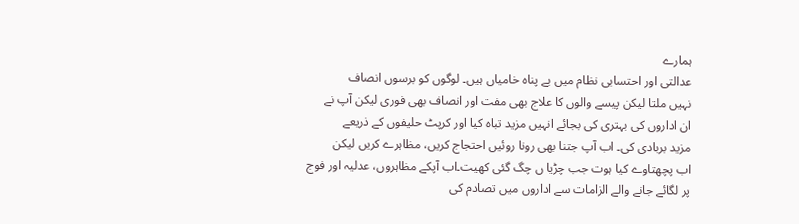ہمارے
عدالتی اور احتسابی نظام میں بے پناہ خامیاں ہیں۔ لوگوں کو برسوں انصاف
نہیں ملتا لیکن پیسے والوں کا علاج بھی مفت اور انصاف بھی فوری لیکن آپ نے
ان اداروں کی بہتری کی بجائے انہیں مزید تباہ کیا اور کرپٹ حلیفوں کے ذریعے
مزید بربادی کی۔ اب آپ جتنا بھی رونا روئیں احتجاج کریں، مظاہرے کریں لیکن
اب پچھتاوے کیا ہوت جب چڑیا ں چگ گئی کھیت۔اب آپکے مظاہروں، عدلیہ اور فوج
پر لگائے جانے والے الزامات سے اداروں میں تصادم کی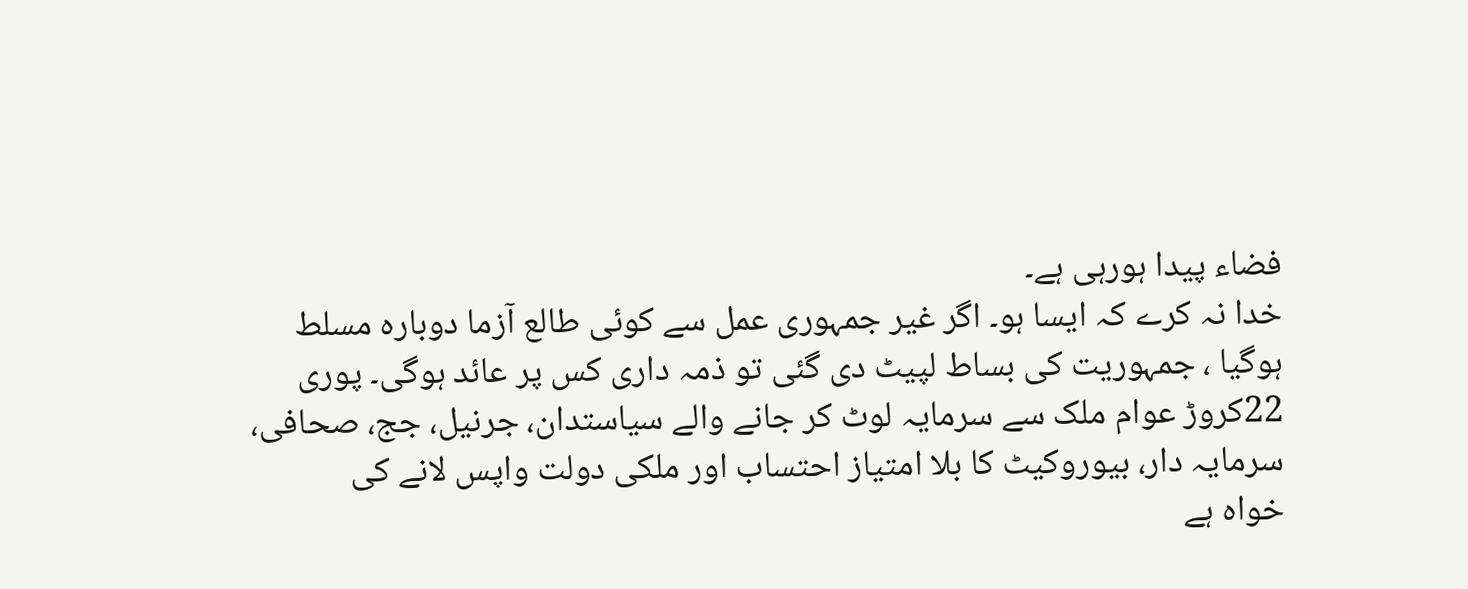فضاء پیدا ہورہی ہے۔
خدا نہ کرے کہ ایسا ہو۔ اگر غیر جمہوری عمل سے کوئی طالع آزما دوبارہ مسلط
ہوگیا ، جمہوریت کی بساط لپیٹ دی گئی تو ذمہ داری کس پر عائد ہوگی۔ پوری
22کروڑ عوام ملک سے سرمایہ لوٹ کر جانے والے سیاستدان، جرنیل، جج، صحافی،
سرمایہ دار، بیوروکیٹ کا بلا امتیاز احتساب اور ملکی دولت واپس لانے کی
خواہ ہے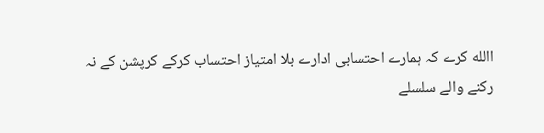االله کرے کہ ہمارے احتسابی ادارے بلا امتیاز احتساب کرکے کرپشن کے نہ
رکنے والے سلسلے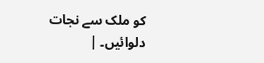کو ملک سے نجات دلوائیں۔ |